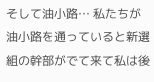そして油小路… 私たちが油小路を通っていると新選組の幹部がでて来て私は後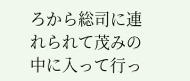ろから総司に連れられて茂みの中に入って行っ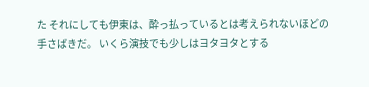た それにしても伊東は、酔っ払っているとは考えられないほどの手さばきだ。 いくら演技でも少しはヨタヨタとする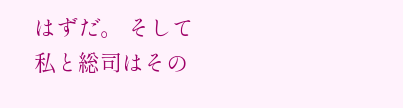はずだ。 そして私と総司はその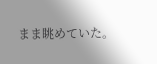まま眺めていた。